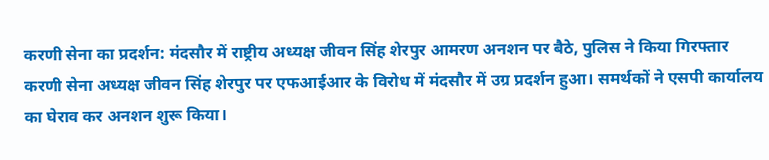करणी सेना का प्रदर्शन: मंदसौर में राष्ट्रीय अध्यक्ष जीवन सिंह शेरपुर आमरण अनशन पर बैठे, पुलिस ने किया गिरफ्तार
करणी सेना अध्यक्ष जीवन सिंह शेरपुर पर एफआईआर के विरोध में मंदसौर में उग्र प्रदर्शन हुआ। समर्थकों ने एसपी कार्यालय का घेराव कर अनशन शुरू किया।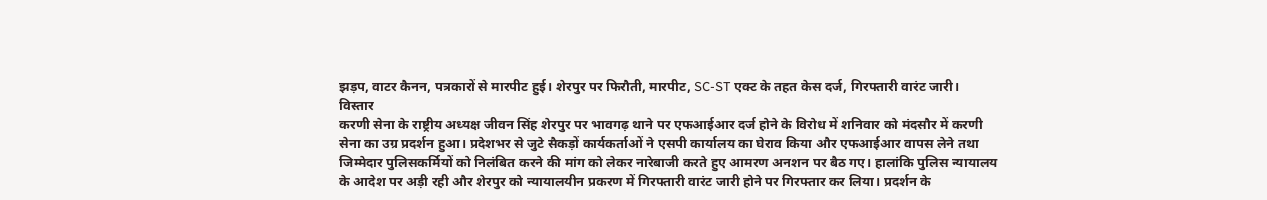झड़प, वाटर कैनन, पत्रकारों से मारपीट हुई। शेरपुर पर फिरौती, मारपीट, SC-ST एक्ट के तहत केस दर्ज, गिरफ्तारी वारंट जारी।
विस्तार
करणी सेना के राष्ट्रीय अध्यक्ष जीवन सिंह शेरपुर पर भावगढ़ थाने पर एफआईआर दर्ज होने के विरोध में शनिवार को मंदसौर में करणी सेना का उग्र प्रदर्शन हुआ। प्रदेशभर से जुटे सैकड़ों कार्यकर्ताओं ने एसपी कार्यालय का घेराव किया और एफआईआर वापस लेने तथा जिम्मेदार पुलिसकर्मियों को निलंबित करने की मांग को लेकर नारेबाजी करते हुए आमरण अनशन पर बैठ गए। हालांकि पुलिस न्यायालय के आदेश पर अड़ी रही और शेरपुर को न्यायालयीन प्रकरण में गिरफ्तारी वारंट जारी होने पर गिरफ्तार कर लिया। प्रदर्शन के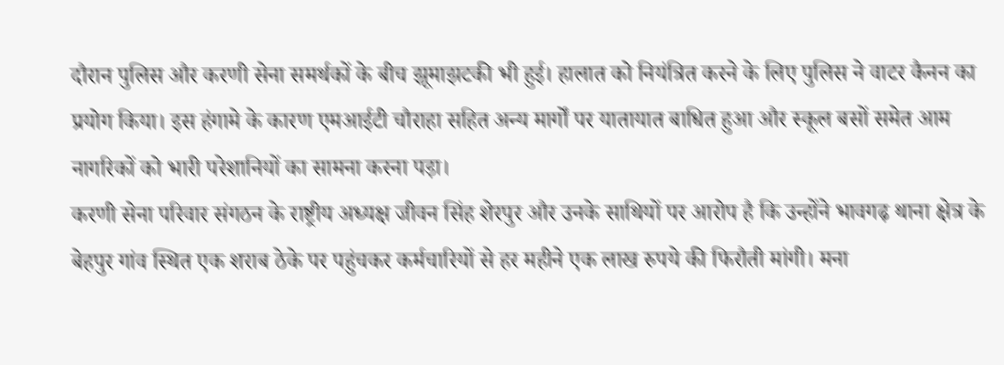दौरान पुलिस और करणी सेना समर्थकों के बीच झूमाझटकी भी हुई। हालात को नियंत्रित करने के लिए पुलिस ने वाटर कैनन का प्रयोग किया। इस हंगामे के कारण एमआईटी चौराहा सहित अन्य मार्गों पर यातायात बाधित हुआ और स्कूल बसों समेत आम नागरिकों को भारी परेशानियों का सामना करना पड़ा।
करणी सेना परिवार संगठन के राष्ट्रीय अध्यक्ष जीवन सिंह शेरपुर और उनके साथियों पर आरोप है कि उन्होंने भावगढ़ थाना क्षेत्र के बेहपुर गांव स्थित एक शराब ठेके पर पहुंचकर कर्मचारियों से हर महीने एक लाख रुपये की फिरौती मांगी। मना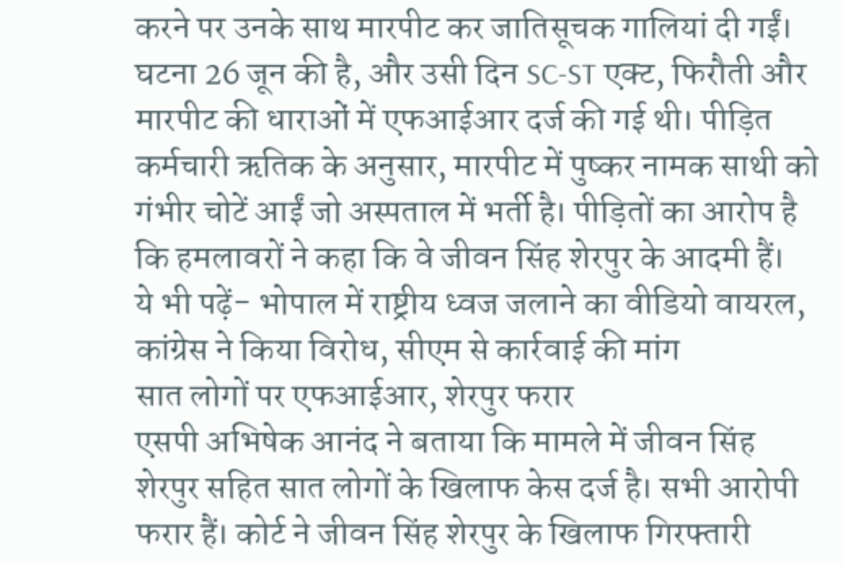करने पर उनके साथ मारपीट कर जातिसूचक गालियां दी गईं। घटना 26 जून की है, और उसी दिन SC-ST एक्ट, फिरौती और मारपीट की धाराओं में एफआईआर दर्ज की गई थी। पीड़ित कर्मचारी ऋतिक के अनुसार, मारपीट में पुष्कर नामक साथी को गंभीर चोटें आईं जो अस्पताल में भर्ती है। पीड़ितों का आरोप है कि हमलावरों ने कहा कि वे जीवन सिंह शेरपुर के आदमी हैं।
ये भी पढ़ें- भोपाल में राष्ट्रीय ध्वज जलाने का वीडियो वायरल, कांग्रेस ने किया विरोध, सीएम से कार्रवाई की मांग
सात लोगों पर एफआईआर, शेरपुर फरार
एसपी अभिषेक आनंद ने बताया कि मामले में जीवन सिंह शेरपुर सहित सात लोगों के खिलाफ केस दर्ज है। सभी आरोपी फरार हैं। कोर्ट ने जीवन सिंह शेरपुर के खिलाफ गिरफ्तारी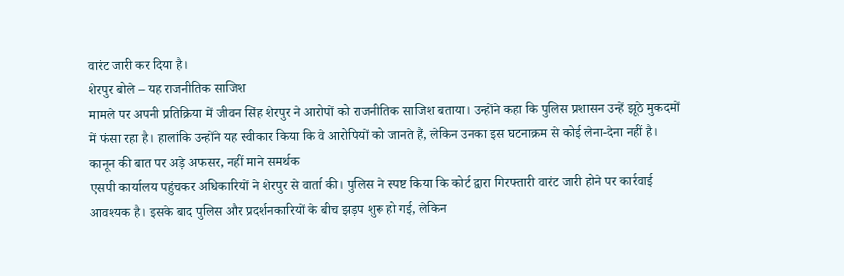वारंट जारी कर दिया है।
शेरपुर बोले – यह राजनीतिक साजिश
मामले पर अपनी प्रतिक्रिया में जीवन सिंह शेरपुर ने आरोपों को राजनीतिक साजिश बताया। उन्होंने कहा कि पुलिस प्रशासन उन्हें झूठे मुकदमों में फंसा रहा है। हालांकि उन्होंने यह स्वीकार किया कि वे आरोपियों को जानते हैं, लेकिन उनका इस घटनाक्रम से कोई लेना-देना नहीं है।
कानून की बात पर अड़े अफसर, नहीं माने समर्थक
एसपी कार्यालय पहुंचकर अधिकारियों ने शेरपुर से वार्ता की। पुलिस ने स्पष्ट किया कि कोर्ट द्वारा गिरफ्तारी वारंट जारी होने पर कार्रवाई आवश्यक है। इसके बाद पुलिस और प्रदर्शनकारियों के बीच झड़प शुरू हो गई, लेकिन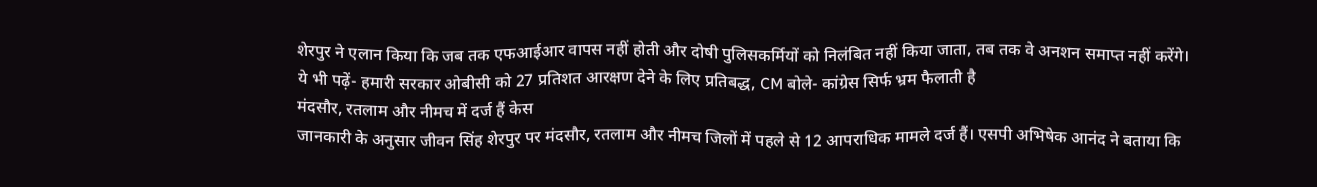शेरपुर ने एलान किया कि जब तक एफआईआर वापस नहीं होती और दोषी पुलिसकर्मियों को निलंबित नहीं किया जाता, तब तक वे अनशन समाप्त नहीं करेंगे।
ये भी पढ़ें- हमारी सरकार ओबीसी को 27 प्रतिशत आरक्षण देने के लिए प्रतिबद्ध, CM बोले- कांग्रेस सिर्फ भ्रम फैलाती है
मंदसौर, रतलाम और नीमच में दर्ज हैं केस
जानकारी के अनुसार जीवन सिंह शेरपुर पर मंदसौर, रतलाम और नीमच जिलों में पहले से 12 आपराधिक मामले दर्ज हैं। एसपी अभिषेक आनंद ने बताया कि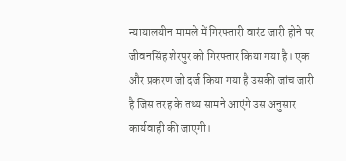न्यायालयीन मामले में गिरफ्तारी वारंट जारी होने पर जीवनसिंह शेरपुर को गिरफ्तार किया गया है। एक और प्रकरण जो दर्ज किया गया है उसकी जांच जारी है जिस तरह के तथ्य सामने आएंगे उस अनुसार कार्यवाही की जाएगी।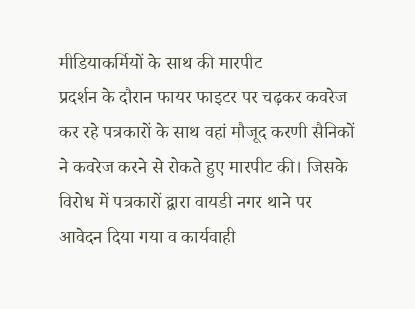मीडियाकर्मियों के साथ की मारपीट
प्रदर्शन के दौरान फायर फाइटर पर चढ़कर कवरेज कर रहे पत्रकारों के साथ वहां मौजूद करणी सैनिकों ने कवरेज करने से रोकते हुए मारपीट की। जिसके विरोध में पत्रकारों द्वारा वायडी नगर थाने पर आवेदन दिया गया व कार्यवाही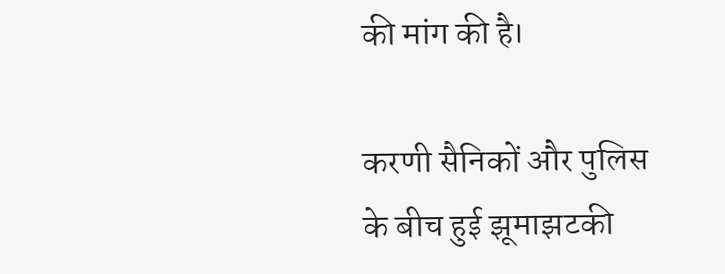की मांग की है।

करणी सैनिकों और पुलिस के बीच हुई झूमाझटकी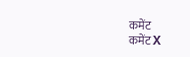कमेंट
कमेंट X